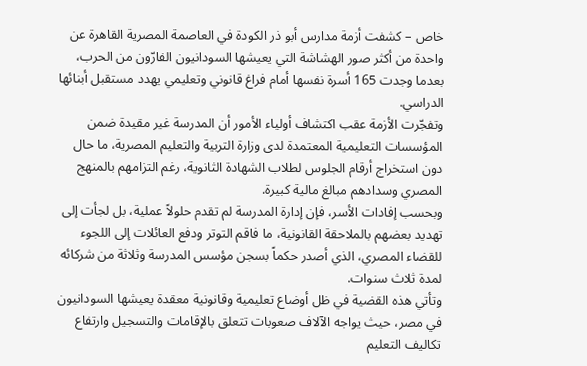خاص – كشفت أزمة مدارس أبو ذر الكودة في العاصمة المصرية القاهرة عن واحدة من أكثر صور الهشاشة التي يعيشها السودانيون الفارّون من الحرب، بعدما وجدت 165 أسرة نفسها أمام فراغ قانوني وتعليمي يهدد مستقبل أبنائها الدراسي.
وتفجّرت الأزمة عقب اكتشاف أولياء الأمور أن المدرسة غير مقيدة ضمن المؤسسات التعليمية المعتمدة لدى وزارة التربية والتعليم المصرية، ما حال دون استخراج أرقام الجلوس لطلاب الشهادة الثانوية، رغم التزامهم بالمنهج المصري وسدادهم مبالغ مالية كبيرة.
وبحسب إفادات الأسر، فإن إدارة المدرسة لم تقدم حلولاً عملية، بل لجأت إلى تهديد بعضهم بالملاحقة القانونية، ما فاقم التوتر ودفع العائلات إلى اللجوء للقضاء المصري، الذي أصدر حكماً بسجن مؤسس المدرسة وثلاثة من شركائه لمدة ثلاث سنوات.
وتأتي هذه القضية في ظل أوضاع تعليمية وقانونية معقدة يعيشها السودانيون في مصر، حيث يواجه الآلاف صعوبات تتعلق بالإقامات والتسجيل وارتفاع تكاليف التعليم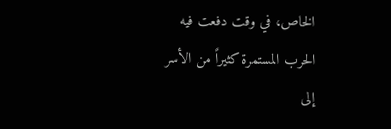الخاص، في وقت دفعت فيه الحرب المستمرة كثيراً من الأسر إلى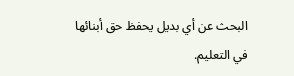البحث عن أي بديل يحفظ حق أبنائها في التعليم.